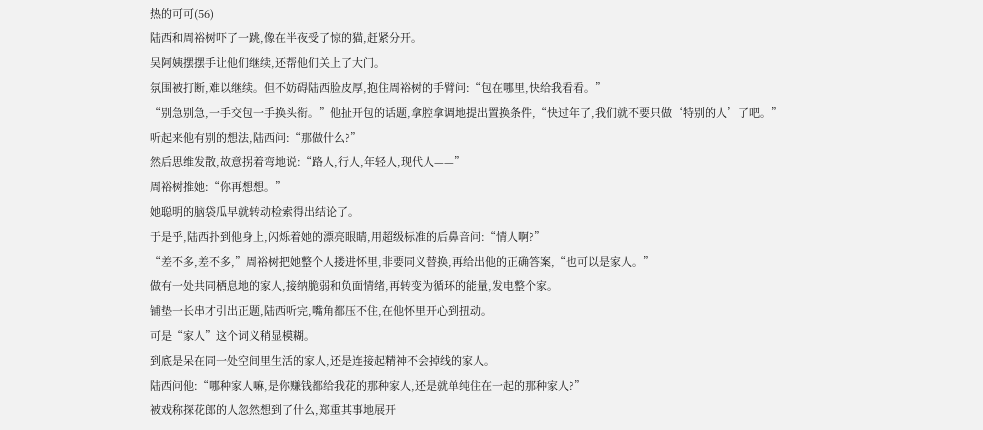热的可可(56)
陆西和周裕树吓了一跳,像在半夜受了惊的猫,赶紧分开。
吴阿姨摆摆手让他们继续,还帮他们关上了大门。
氛围被打断,难以继续。但不妨碍陆西脸皮厚,抱住周裕树的手臂问:“包在哪里,快给我看看。”
“别急别急,一手交包一手换头衔。”他扯开包的话题,拿腔拿调地提出置换条件,“快过年了,我们就不要只做‘特别的人’了吧。”
听起来他有别的想法,陆西问:“那做什么?”
然后思维发散,故意拐着弯地说:“路人,行人,年轻人,现代人——”
周裕树推她:“你再想想。”
她聪明的脑袋瓜早就转动检索得出结论了。
于是乎,陆西扑到他身上,闪烁着她的漂亮眼睛,用超级标准的后鼻音问:“情人啊?”
“差不多,差不多,”周裕树把她整个人搂进怀里,非要同义替换,再给出他的正确答案,“也可以是家人。”
做有一处共同栖息地的家人,接纳脆弱和负面情绪,再转变为循环的能量,发电整个家。
铺垫一长串才引出正题,陆西听完,嘴角都压不住,在他怀里开心到扭动。
可是“家人”这个词义稍显模糊。
到底是呆在同一处空间里生活的家人,还是连接起精神不会掉线的家人。
陆西问他:“哪种家人嘛,是你赚钱都给我花的那种家人,还是就单纯住在一起的那种家人?”
被戏称探花郎的人忽然想到了什么,郑重其事地展开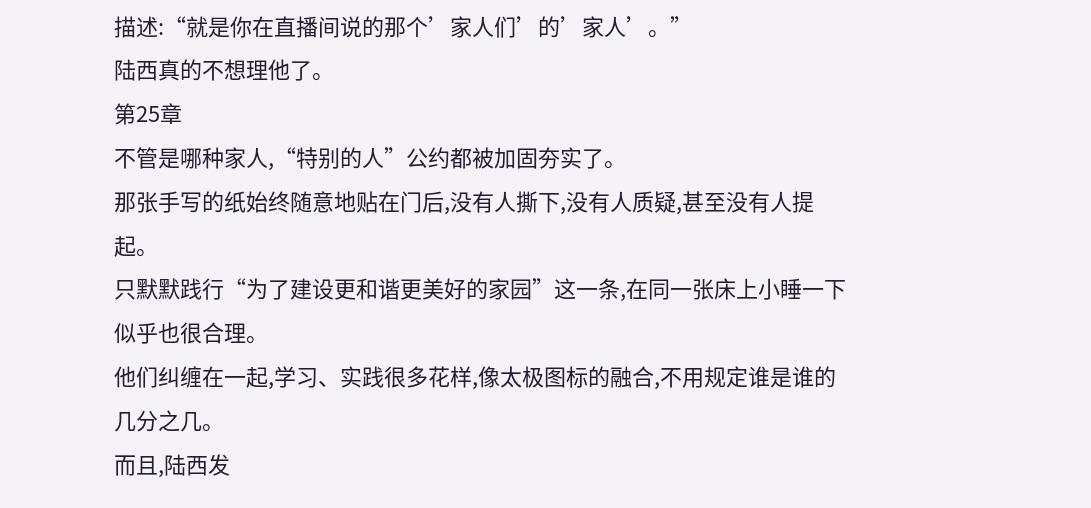描述:“就是你在直播间说的那个’家人们’的’家人’。”
陆西真的不想理他了。
第25章
不管是哪种家人,“特别的人”公约都被加固夯实了。
那张手写的纸始终随意地贴在门后,没有人撕下,没有人质疑,甚至没有人提起。
只默默践行“为了建设更和谐更美好的家园”这一条,在同一张床上小睡一下似乎也很合理。
他们纠缠在一起,学习、实践很多花样,像太极图标的融合,不用规定谁是谁的几分之几。
而且,陆西发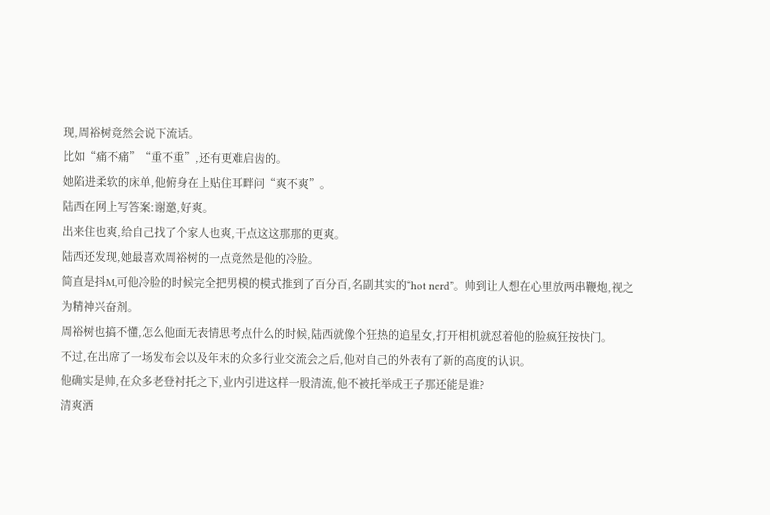现,周裕树竟然会说下流话。
比如“痛不痛”“重不重”,还有更难启齿的。
她陷进柔软的床单,他俯身在上贴住耳畔问“爽不爽”。
陆西在网上写答案:谢邀,好爽。
出来住也爽,给自己找了个家人也爽,干点这这那那的更爽。
陆西还发现,她最喜欢周裕树的一点竟然是他的冷脸。
简直是抖M,可他冷脸的时候完全把男模的模式推到了百分百,名副其实的“hot nerd”。帅到让人想在心里放两串鞭炮,视之为精神兴奋剂。
周裕树也搞不懂,怎么他面无表情思考点什么的时候,陆西就像个狂热的追星女,打开相机就怼着他的脸疯狂按快门。
不过,在出席了一场发布会以及年末的众多行业交流会之后,他对自己的外表有了新的高度的认识。
他确实是帅,在众多老登衬托之下,业内引进这样一股清流,他不被托举成王子那还能是谁?
清爽洒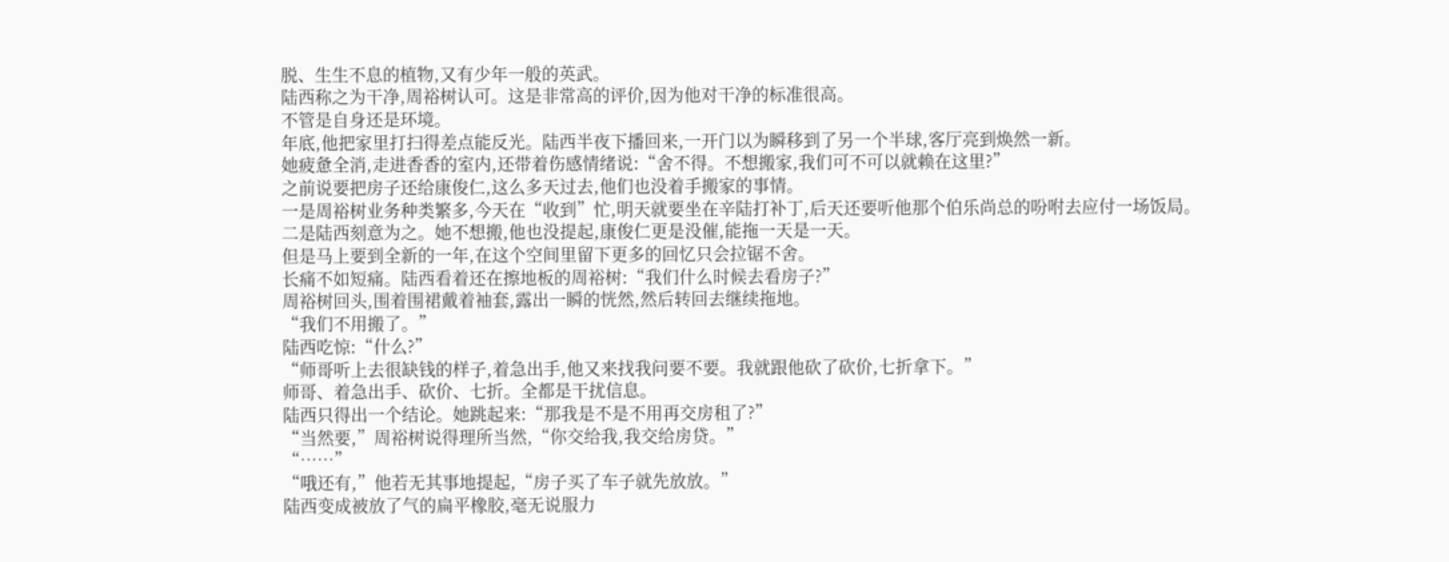脱、生生不息的植物,又有少年一般的英武。
陆西称之为干净,周裕树认可。这是非常高的评价,因为他对干净的标准很高。
不管是自身还是环境。
年底,他把家里打扫得差点能反光。陆西半夜下播回来,一开门以为瞬移到了另一个半球,客厅亮到焕然一新。
她疲惫全消,走进香香的室内,还带着伤感情绪说:“舍不得。不想搬家,我们可不可以就赖在这里?”
之前说要把房子还给康俊仁,这么多天过去,他们也没着手搬家的事情。
一是周裕树业务种类繁多,今天在“收到”忙,明天就要坐在辛陆打补丁,后天还要听他那个伯乐尚总的吩咐去应付一场饭局。
二是陆西刻意为之。她不想搬,他也没提起,康俊仁更是没催,能拖一天是一天。
但是马上要到全新的一年,在这个空间里留下更多的回忆只会拉锯不舍。
长痛不如短痛。陆西看着还在擦地板的周裕树:“我们什么时候去看房子?”
周裕树回头,围着围裙戴着袖套,露出一瞬的恍然,然后转回去继续拖地。
“我们不用搬了。”
陆西吃惊:“什么?”
“师哥听上去很缺钱的样子,着急出手,他又来找我问要不要。我就跟他砍了砍价,七折拿下。”
师哥、着急出手、砍价、七折。全都是干扰信息。
陆西只得出一个结论。她跳起来:“那我是不是不用再交房租了?”
“当然要,”周裕树说得理所当然,“你交给我,我交给房贷。”
“……”
“哦还有,”他若无其事地提起,“房子买了车子就先放放。”
陆西变成被放了气的扁平橡胶,毫无说服力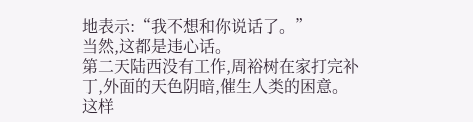地表示:“我不想和你说话了。”
当然,这都是违心话。
第二天陆西没有工作,周裕树在家打完补丁,外面的天色阴暗,催生人类的困意。
这样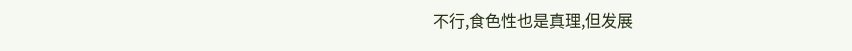不行,食色性也是真理,但发展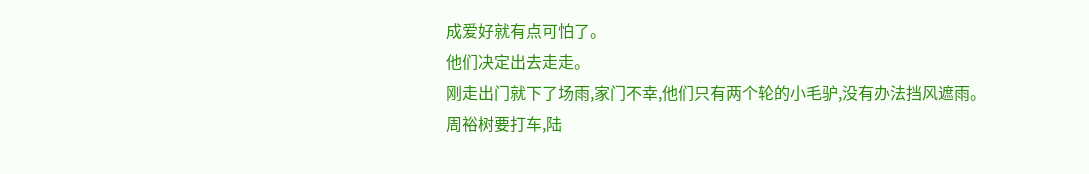成爱好就有点可怕了。
他们决定出去走走。
刚走出门就下了场雨,家门不幸,他们只有两个轮的小毛驴,没有办法挡风遮雨。
周裕树要打车,陆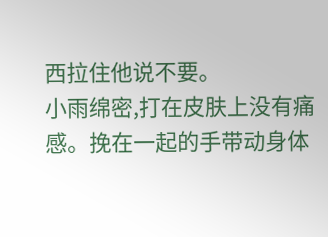西拉住他说不要。
小雨绵密,打在皮肤上没有痛感。挽在一起的手带动身体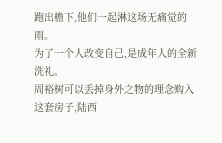跑出檐下,他们一起淋这场无痛觉的雨。
为了一个人改变自己,是成年人的全新洗礼。
周裕树可以丢掉身外之物的理念购入这套房子,陆西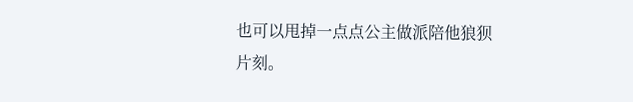也可以甩掉一点点公主做派陪他狼狈片刻。